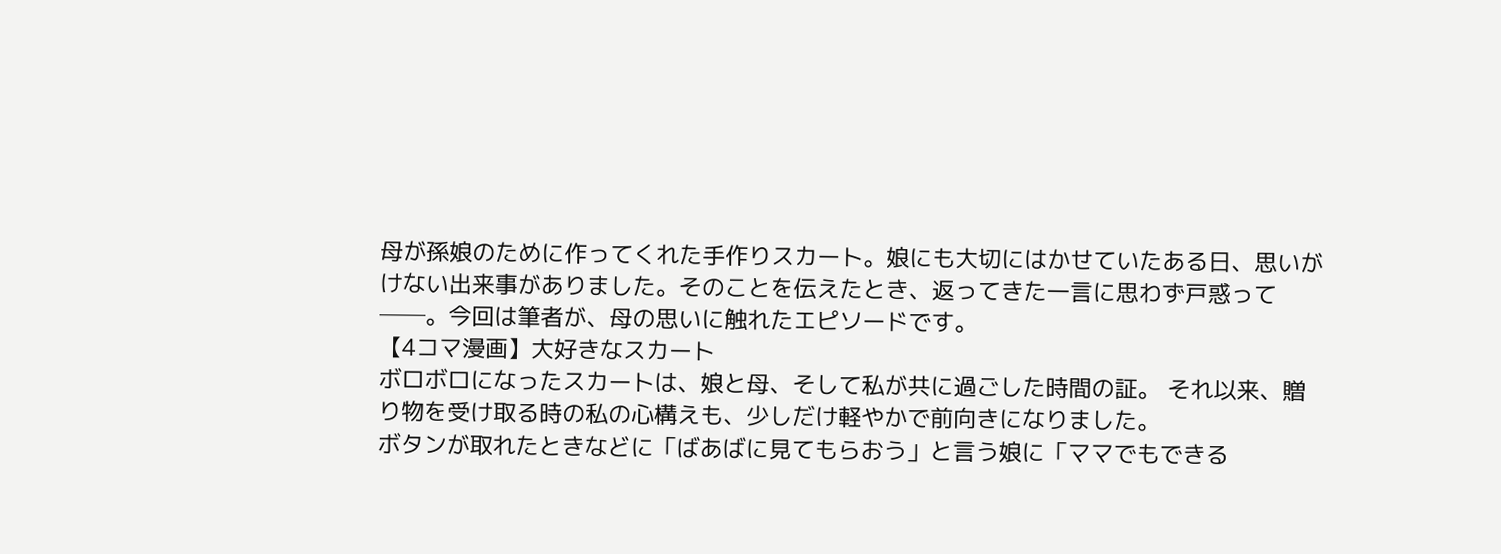母が孫娘のために作ってくれた手作りスカート。娘にも大切にはかせていたある日、思いがけない出来事がありました。そのことを伝えたとき、返ってきた一言に思わず戸惑って──。今回は筆者が、母の思いに触れたエピソードです。
【4コマ漫画】大好きなスカート
ボロボロになったスカートは、娘と母、そして私が共に過ごした時間の証。 それ以来、贈り物を受け取る時の私の心構えも、少しだけ軽やかで前向きになりました。
ボタンが取れたときなどに「ばあばに見てもらおう」と言う娘に「ママでもできる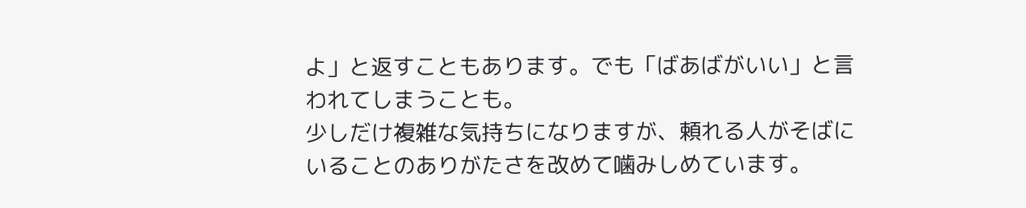よ」と返すこともあります。でも「ばあばがいい」と言われてしまうことも。
少しだけ複雑な気持ちになりますが、頼れる人がそばにいることのありがたさを改めて噛みしめています。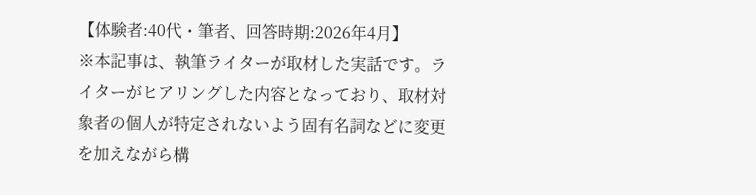【体験者:40代・筆者、回答時期:2026年4月】
※本記事は、執筆ライターが取材した実話です。ライターがヒアリングした内容となっており、取材対象者の個人が特定されないよう固有名詞などに変更を加えながら構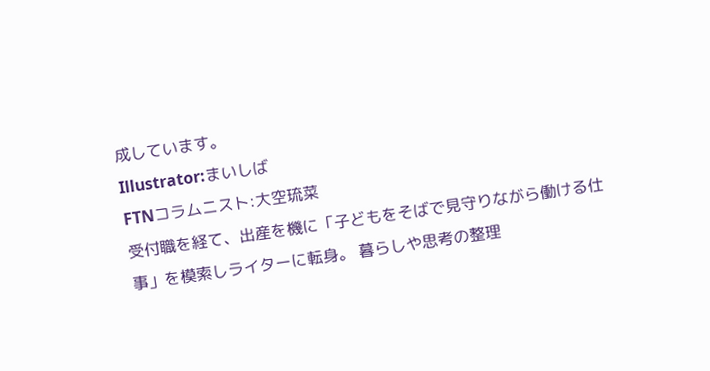成しています。
Illustrator:まいしば
FTNコラムニスト:大空琉菜
受付職を経て、出産を機に「子どもをそばで見守りながら働ける仕事」を模索しライターに転身。 暮らしや思考の整理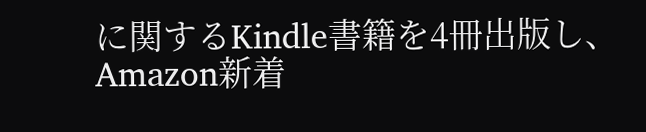に関するKindle書籍を4冊出版し、Amazon新着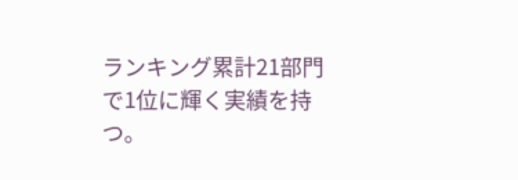ランキング累計21部門で1位に輝く実績を持つ。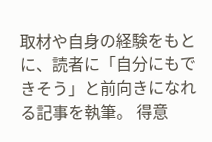取材や自身の経験をもとに、読者に「自分にもできそう」と前向きになれる記事を執筆。 得意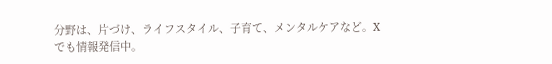分野は、片づけ、ライフスタイル、子育て、メンタルケアなど。Xでも情報発信中。